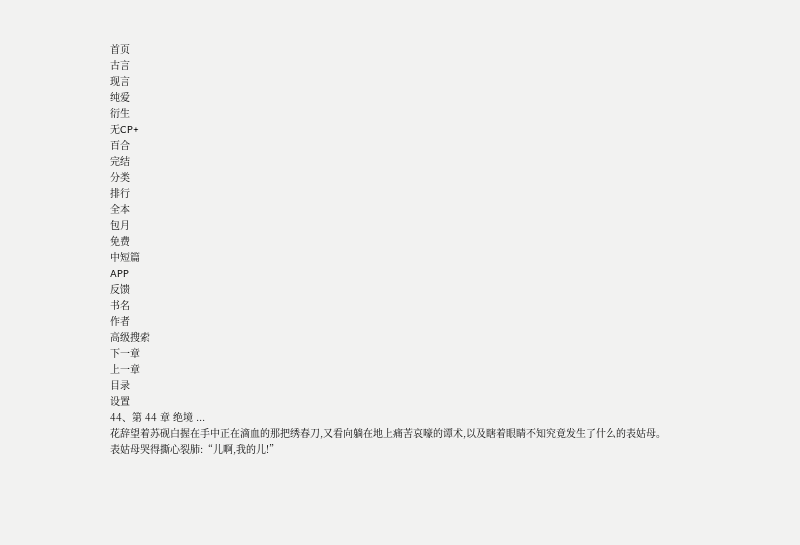首页
古言
现言
纯爱
衍生
无CP+
百合
完结
分类
排行
全本
包月
免费
中短篇
APP
反馈
书名
作者
高级搜索
下一章
上一章
目录
设置
44、第 44 章 绝境 ...
花辞望着苏砚白握在手中正在滴血的那把绣春刀,又看向躺在地上痛苦哀嚎的谭术,以及瞎着眼睛不知究竟发生了什么的表姑母。
表姑母哭得撕心裂肺:“儿啊,我的儿!”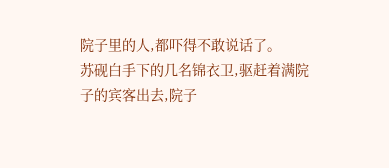院子里的人,都吓得不敢说话了。
苏砚白手下的几名锦衣卫,驱赶着满院子的宾客出去,院子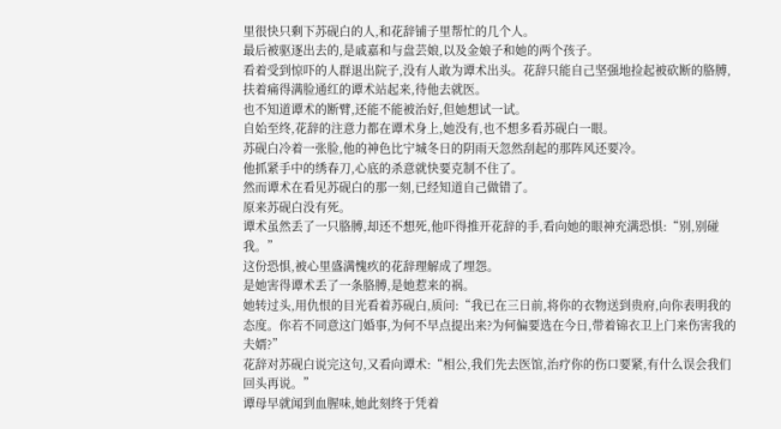里很快只剩下苏砚白的人,和花辞铺子里帮忙的几个人。
最后被驱逐出去的,是戚嘉和与盘芸娘,以及金娘子和她的两个孩子。
看着受到惊吓的人群退出院子,没有人敢为谭术出头。花辞只能自己坚强地捡起被砍断的胳膊,扶着痛得满脸通红的谭术站起来,待他去就医。
也不知道谭术的断臂,还能不能被治好,但她想试一试。
自始至终,花辞的注意力都在谭术身上,她没有,也不想多看苏砚白一眼。
苏砚白冷着一张脸,他的神色比宁城冬日的阴雨天忽然刮起的那阵风还要冷。
他抓紧手中的绣春刀,心底的杀意就快要克制不住了。
然而谭术在看见苏砚白的那一刻,已经知道自己做错了。
原来苏砚白没有死。
谭术虽然丢了一只胳膊,却还不想死,他吓得推开花辞的手,看向她的眼神充满恐惧:“别,别碰我。”
这份恐惧,被心里盛满愧疚的花辞理解成了埋怨。
是她害得谭术丢了一条胳膊,是她惹来的祸。
她转过头,用仇恨的目光看着苏砚白,质问:“我已在三日前,将你的衣物送到贵府,向你表明我的态度。你若不同意这门婚事,为何不早点提出来?为何偏要选在今日,带着锦衣卫上门来伤害我的夫婿?”
花辞对苏砚白说完这句,又看向谭术:“相公,我们先去医馆,治疗你的伤口要紧,有什么误会我们回头再说。”
谭母早就闻到血腥味,她此刻终于凭着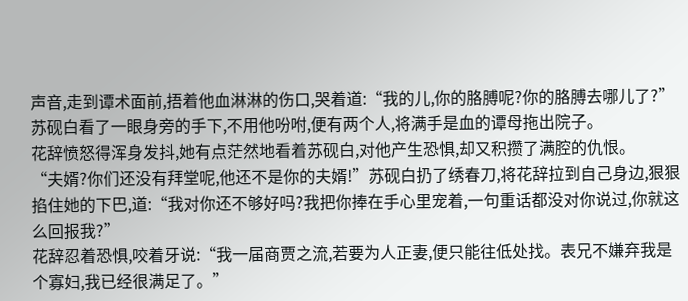声音,走到谭术面前,捂着他血淋淋的伤口,哭着道:“我的儿,你的胳膊呢?你的胳膊去哪儿了?”
苏砚白看了一眼身旁的手下,不用他吩咐,便有两个人,将满手是血的谭母拖出院子。
花辞愤怒得浑身发抖,她有点茫然地看着苏砚白,对他产生恐惧,却又积攒了满腔的仇恨。
“夫婿?你们还没有拜堂呢,他还不是你的夫婿!”苏砚白扔了绣春刀,将花辞拉到自己身边,狠狠掐住她的下巴,道:“我对你还不够好吗?我把你捧在手心里宠着,一句重话都没对你说过,你就这么回报我?”
花辞忍着恐惧,咬着牙说:“我一届商贾之流,若要为人正妻,便只能往低处找。表兄不嫌弃我是个寡妇,我已经很满足了。”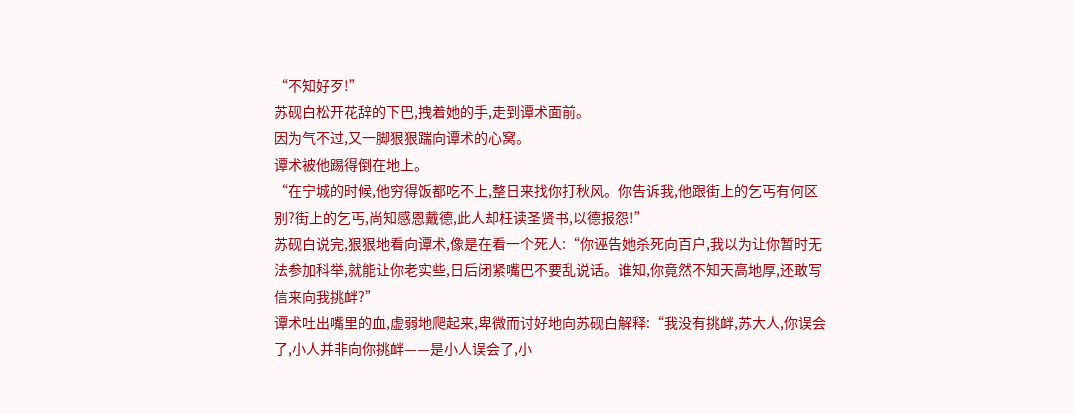“不知好歹!”
苏砚白松开花辞的下巴,拽着她的手,走到谭术面前。
因为气不过,又一脚狠狠踹向谭术的心窝。
谭术被他踢得倒在地上。
“在宁城的时候,他穷得饭都吃不上,整日来找你打秋风。你告诉我,他跟街上的乞丐有何区别?街上的乞丐,尚知感恩戴德,此人却枉读圣贤书,以德报怨!”
苏砚白说完,狠狠地看向谭术,像是在看一个死人:“你诬告她杀死向百户,我以为让你暂时无法参加科举,就能让你老实些,日后闭紧嘴巴不要乱说话。谁知,你竟然不知天高地厚,还敢写信来向我挑衅?”
谭术吐出嘴里的血,虚弱地爬起来,卑微而讨好地向苏砚白解释:“我没有挑衅,苏大人,你误会了,小人并非向你挑衅——是小人误会了,小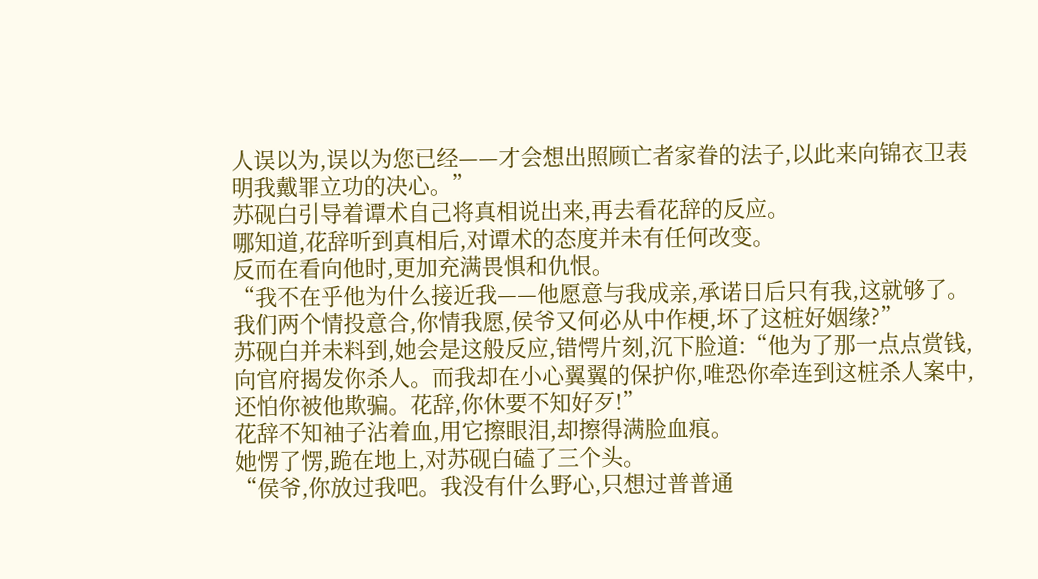人误以为,误以为您已经——才会想出照顾亡者家眷的法子,以此来向锦衣卫表明我戴罪立功的决心。”
苏砚白引导着谭术自己将真相说出来,再去看花辞的反应。
哪知道,花辞听到真相后,对谭术的态度并未有任何改变。
反而在看向他时,更加充满畏惧和仇恨。
“我不在乎他为什么接近我——他愿意与我成亲,承诺日后只有我,这就够了。我们两个情投意合,你情我愿,侯爷又何必从中作梗,坏了这桩好姻缘?”
苏砚白并未料到,她会是这般反应,错愕片刻,沉下脸道:“他为了那一点点赏钱,向官府揭发你杀人。而我却在小心翼翼的保护你,唯恐你牵连到这桩杀人案中,还怕你被他欺骗。花辞,你休要不知好歹!”
花辞不知袖子沾着血,用它擦眼泪,却擦得满脸血痕。
她愣了愣,跪在地上,对苏砚白磕了三个头。
“侯爷,你放过我吧。我没有什么野心,只想过普普通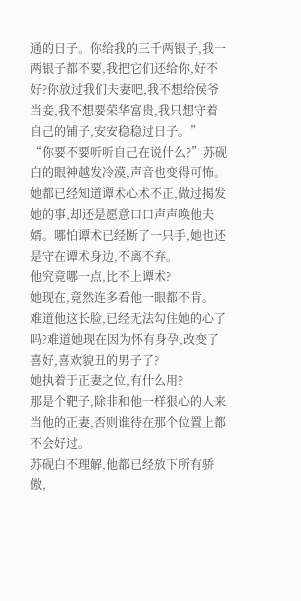通的日子。你给我的三千两银子,我一两银子都不要,我把它们还给你,好不好?你放过我们夫妻吧,我不想给侯爷当妾,我不想要荣华富贵,我只想守着自己的铺子,安安稳稳过日子。”
“你要不要听听自己在说什么?”苏砚白的眼神越发冷漠,声音也变得可怖。
她都已经知道谭术心术不正,做过揭发她的事,却还是愿意口口声声唤他夫婿。哪怕谭术已经断了一只手,她也还是守在谭术身边,不离不弃。
他究竟哪一点,比不上谭术?
她现在,竟然连多看他一眼都不肯。
难道他这长脸,已经无法勾住她的心了吗?难道她现在因为怀有身孕,改变了喜好,喜欢貌丑的男子了?
她执着于正妻之位,有什么用?
那是个靶子,除非和他一样狠心的人来当他的正妻,否则谁待在那个位置上都不会好过。
苏砚白不理解,他都已经放下所有骄傲,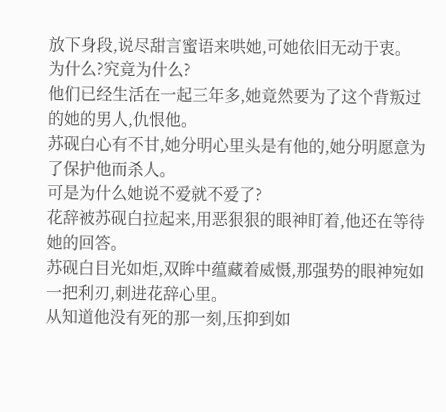放下身段,说尽甜言蜜语来哄她,可她依旧无动于衷。
为什么?究竟为什么?
他们已经生活在一起三年多,她竟然要为了这个背叛过的她的男人,仇恨他。
苏砚白心有不甘,她分明心里头是有他的,她分明愿意为了保护他而杀人。
可是为什么她说不爱就不爱了?
花辞被苏砚白拉起来,用恶狠狠的眼神盯着,他还在等待她的回答。
苏砚白目光如炬,双眸中蕴藏着威慑,那强势的眼神宛如一把利刃,刺进花辞心里。
从知道他没有死的那一刻,压抑到如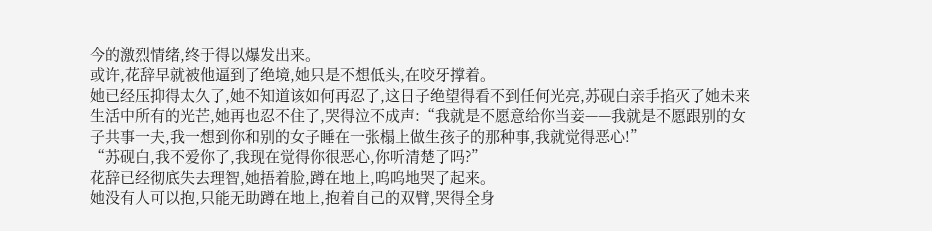今的激烈情绪,终于得以爆发出来。
或许,花辞早就被他逼到了绝境,她只是不想低头,在咬牙撑着。
她已经压抑得太久了,她不知道该如何再忍了,这日子绝望得看不到任何光亮,苏砚白亲手掐灭了她未来生活中所有的光芒,她再也忍不住了,哭得泣不成声:“我就是不愿意给你当妾——我就是不愿跟别的女子共事一夫,我一想到你和别的女子睡在一张榻上做生孩子的那种事,我就觉得恶心!”
“苏砚白,我不爱你了,我现在觉得你很恶心,你听清楚了吗?”
花辞已经彻底失去理智,她捂着脸,蹲在地上,呜呜地哭了起来。
她没有人可以抱,只能无助蹲在地上,抱着自己的双臂,哭得全身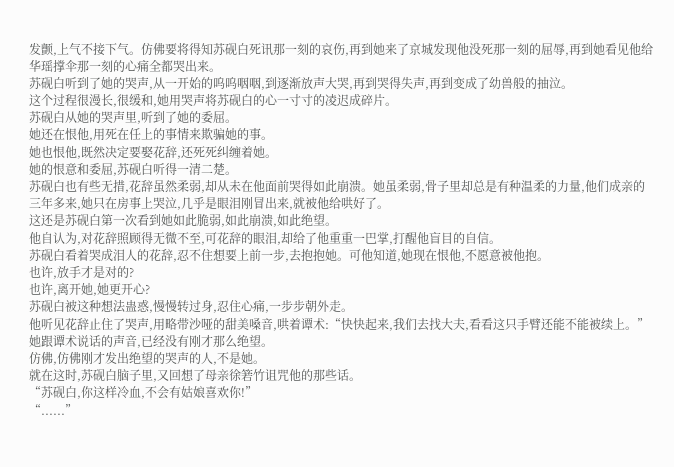发颤,上气不接下气。仿佛要将得知苏砚白死讯那一刻的哀伤,再到她来了京城发现他没死那一刻的屈辱,再到她看见他给华瑶撑伞那一刻的心痛全都哭出来。
苏砚白听到了她的哭声,从一开始的呜呜咽咽,到逐渐放声大哭,再到哭得失声,再到变成了幼兽般的抽泣。
这个过程很漫长,很缓和,她用哭声将苏砚白的心一寸寸的凌迟成碎片。
苏砚白从她的哭声里,听到了她的委屈。
她还在恨他,用死在任上的事情来欺骗她的事。
她也恨他,既然决定要娶花辞,还死死纠缠着她。
她的恨意和委屈,苏砚白听得一清二楚。
苏砚白也有些无措,花辞虽然柔弱,却从未在他面前哭得如此崩溃。她虽柔弱,骨子里却总是有种温柔的力量,他们成亲的三年多来,她只在房事上哭泣,几乎是眼泪刚冒出来,就被他给哄好了。
这还是苏砚白第一次看到她如此脆弱,如此崩溃,如此绝望。
他自认为,对花辞照顾得无微不至,可花辞的眼泪,却给了他重重一巴掌,打醒他盲目的自信。
苏砚白看着哭成泪人的花辞,忍不住想要上前一步,去抱抱她。可他知道,她现在恨他,不愿意被他抱。
也许,放手才是对的?
也许,离开她,她更开心?
苏砚白被这种想法蛊惑,慢慢转过身,忍住心痛,一步步朝外走。
他听见花辞止住了哭声,用略带沙哑的甜美嗓音,哄着谭术:“快快起来,我们去找大夫,看看这只手臂还能不能被续上。”
她跟谭术说话的声音,已经没有刚才那么绝望。
仿佛,仿佛刚才发出绝望的哭声的人,不是她。
就在这时,苏砚白脑子里,又回想了母亲徐箬竹诅咒他的那些话。
“苏砚白,你这样冷血,不会有姑娘喜欢你!”
“......”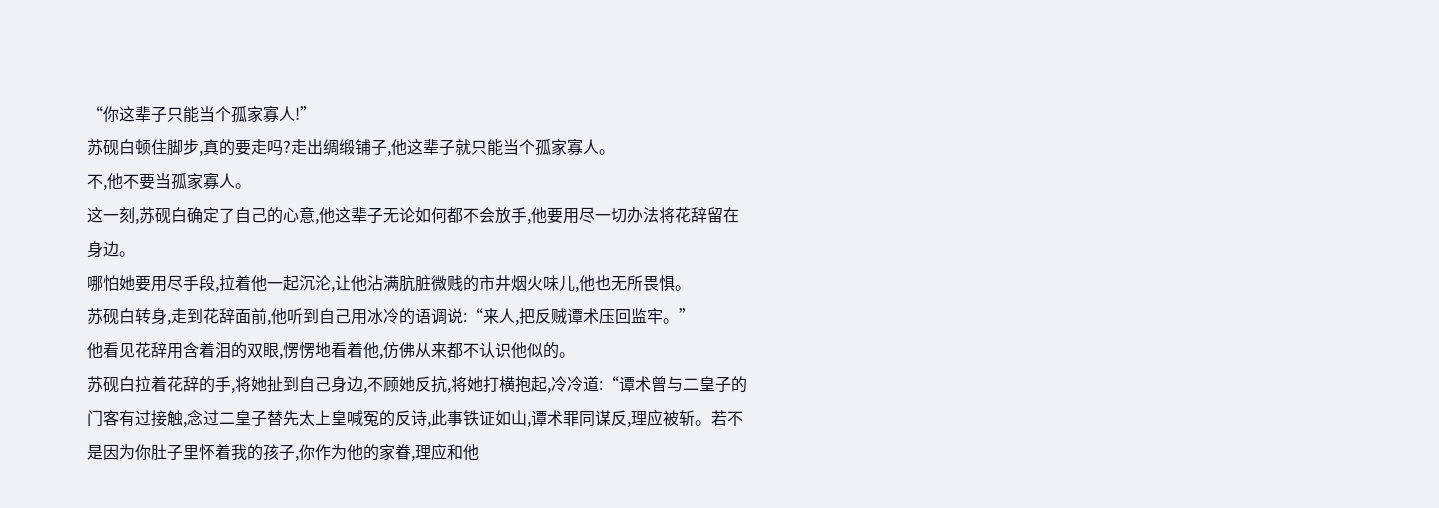“你这辈子只能当个孤家寡人!”
苏砚白顿住脚步,真的要走吗?走出绸缎铺子,他这辈子就只能当个孤家寡人。
不,他不要当孤家寡人。
这一刻,苏砚白确定了自己的心意,他这辈子无论如何都不会放手,他要用尽一切办法将花辞留在身边。
哪怕她要用尽手段,拉着他一起沉沦,让他沾满肮脏微贱的市井烟火味儿,他也无所畏惧。
苏砚白转身,走到花辞面前,他听到自己用冰冷的语调说:“来人,把反贼谭术压回监牢。”
他看见花辞用含着泪的双眼,愣愣地看着他,仿佛从来都不认识他似的。
苏砚白拉着花辞的手,将她扯到自己身边,不顾她反抗,将她打横抱起,冷冷道:“谭术曾与二皇子的门客有过接触,念过二皇子替先太上皇喊冤的反诗,此事铁证如山,谭术罪同谋反,理应被斩。若不是因为你肚子里怀着我的孩子,你作为他的家眷,理应和他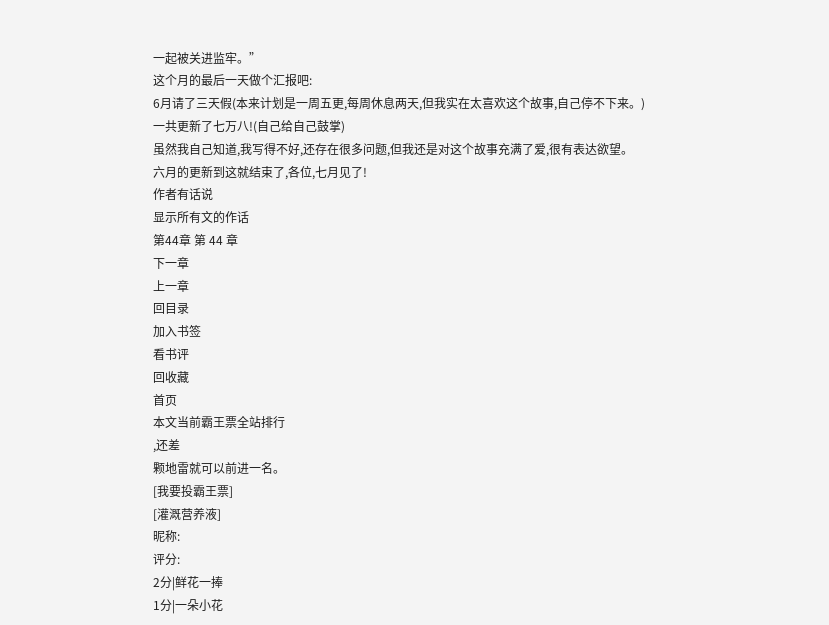一起被关进监牢。”
这个月的最后一天做个汇报吧:
6月请了三天假(本来计划是一周五更,每周休息两天,但我实在太喜欢这个故事,自己停不下来。)
一共更新了七万八!(自己给自己鼓掌)
虽然我自己知道,我写得不好,还存在很多问题,但我还是对这个故事充满了爱,很有表达欲望。
六月的更新到这就结束了,各位,七月见了!
作者有话说
显示所有文的作话
第44章 第 44 章
下一章
上一章
回目录
加入书签
看书评
回收藏
首页
本文当前霸王票全站排行
,还差
颗地雷就可以前进一名。
[我要投霸王票]
[灌溉营养液]
昵称:
评分:
2分|鲜花一捧
1分|一朵小花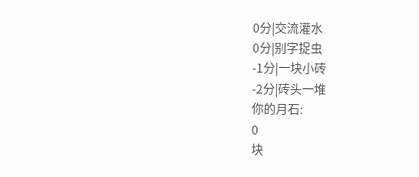0分|交流灌水
0分|别字捉虫
-1分|一块小砖
-2分|砖头一堆
你的月石:
0
块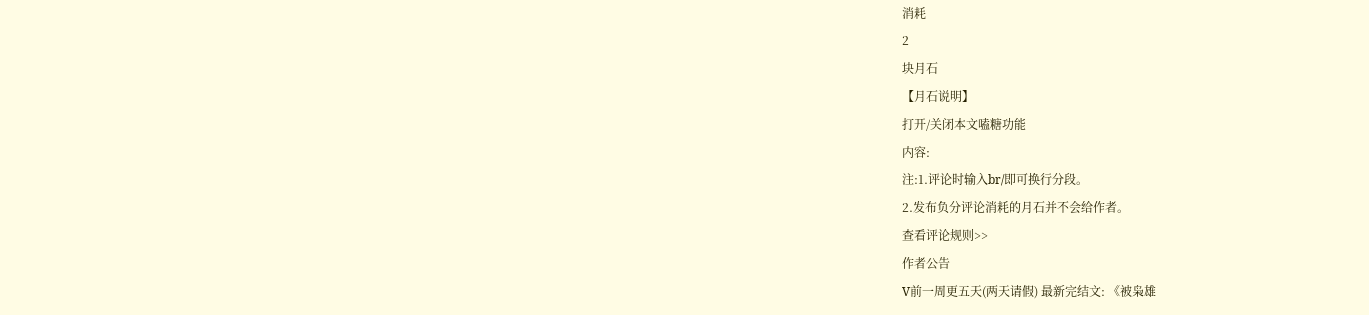消耗
2
块月石
【月石说明】
打开/关闭本文嗑糖功能
内容:
注:1.评论时输入br/即可换行分段。
2.发布负分评论消耗的月石并不会给作者。
查看评论规则>>
作者公告
V前一周更五天(两天请假) 最新完结文: 《被枭雄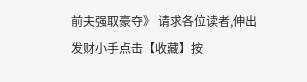前夫强取豪夺》 请求各位读者,伸出发财小手点击【收藏】按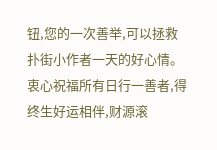钮,您的一次善举,可以拯救扑街小作者一天的好心情。衷心祝福所有日行一善者,得终生好运相伴,财源滚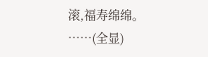滚,福寿绵绵。
……(全显)